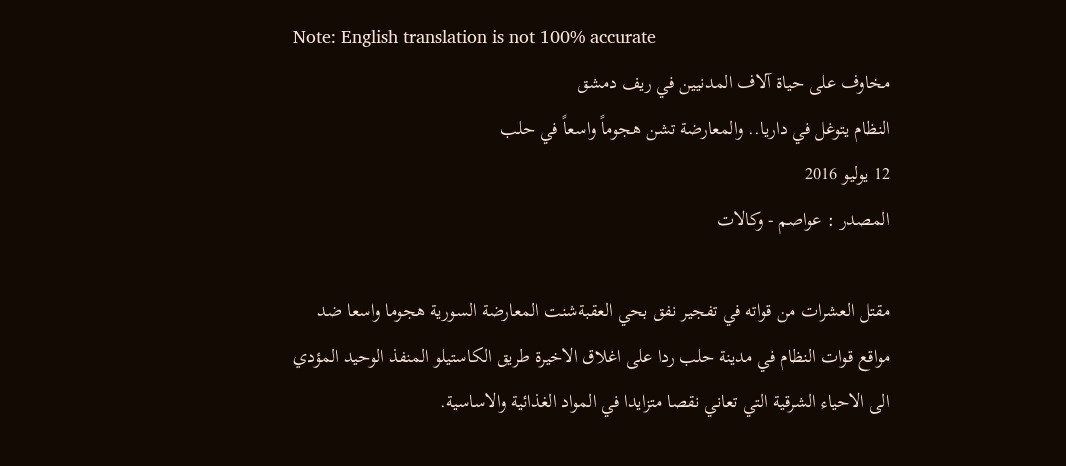Note: English translation is not 100% accurate
مخاوف على حياة آلاف المدنيين في ريف دمشق
النظام يتوغل في داريا.. والمعارضة تشن هجوماً واسعاً في حلب
12 يوليو 2016
المصدر : عواصم - وكالات

مقتل العشرات من قواته في تفجير نفق بحي العقبةشنت المعارضة السورية هجوما واسعا ضد مواقع قوات النظام في مدينة حلب ردا على اغلاق الاخيرة طريق الكاستيلو المنفذ الوحيد المؤدي الى الاحياء الشرقية التي تعاني نقصا متزايدا في المواد الغذائية والاساسية.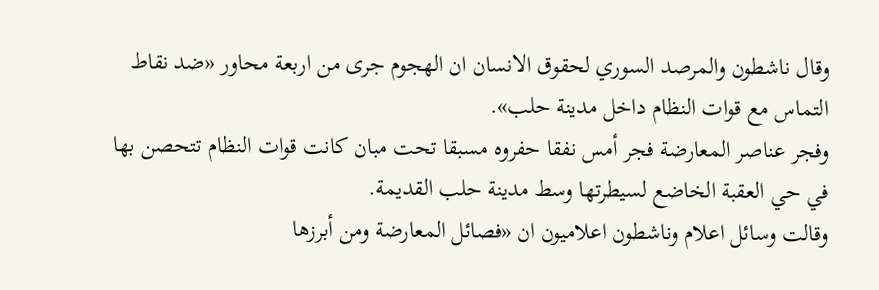وقال ناشطون والمرصد السوري لحقوق الانسان ان الهجوم جرى من اربعة محاور «ضد نقاط التماس مع قوات النظام داخل مدينة حلب».
وفجر عناصر المعارضة فجر أمس نفقا حفروه مسبقا تحت مبان كانت قوات النظام تتحصن بها في حي العقبة الخاضع لسيطرتها وسط مدينة حلب القديمة.
وقالت وسائل اعلام وناشطون اعلاميون ان «فصائل المعارضة ومن أبرزها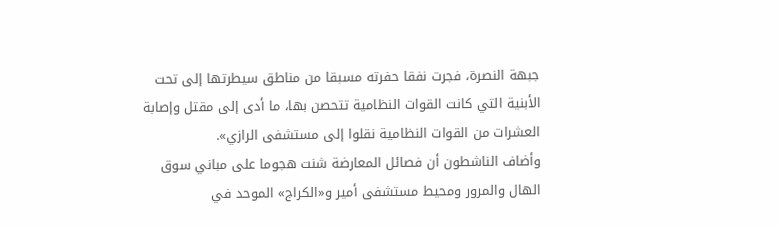جبهة النصرة، فجرت نفقا حفرته مسبقا من مناطق سيطرتها إلى تحت الأبنية التي كانت القوات النظامية تتحصن بها، ما أدى إلى مقتل وإصابة العشرات من القوات النظامية نقلوا إلى مستشفى الرازي».
وأضاف الناشطون أن فصائل المعارضة شنت هجوما على مباني سوق الهال والمرور ومحيط مستشفى أمير و«الكراج» الموحد في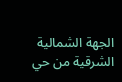الجهة الشمالية الشرقية من حي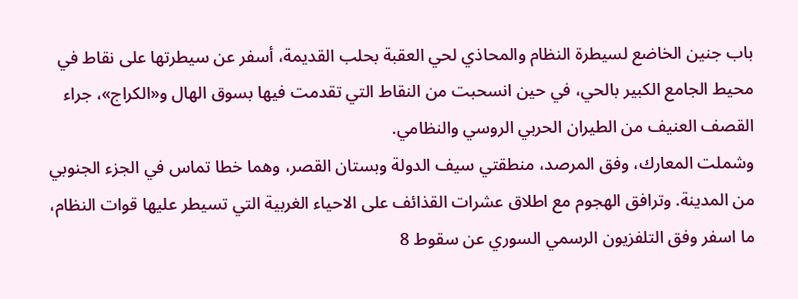باب جنين الخاضع لسيطرة النظام والمحاذي لحي العقبة بحلب القديمة، أسفر عن سيطرتها على نقاط في محيط الجامع الكبير بالحي، في حين انسحبت من النقاط التي تقدمت فيها بسوق الهال و«الكراج»، جراء القصف العنيف من الطيران الحربي الروسي والنظامي.
وشملت المعارك، وفق المرصد، منطقتي سيف الدولة وبستان القصر، وهما خطا تماس في الجزء الجنوبي من المدينة. وترافق الهجوم مع اطلاق عشرات القذائف على الاحياء الغربية التي تسيطر عليها قوات النظام، ما اسفر وفق التلفزيون الرسمي السوري عن سقوط 8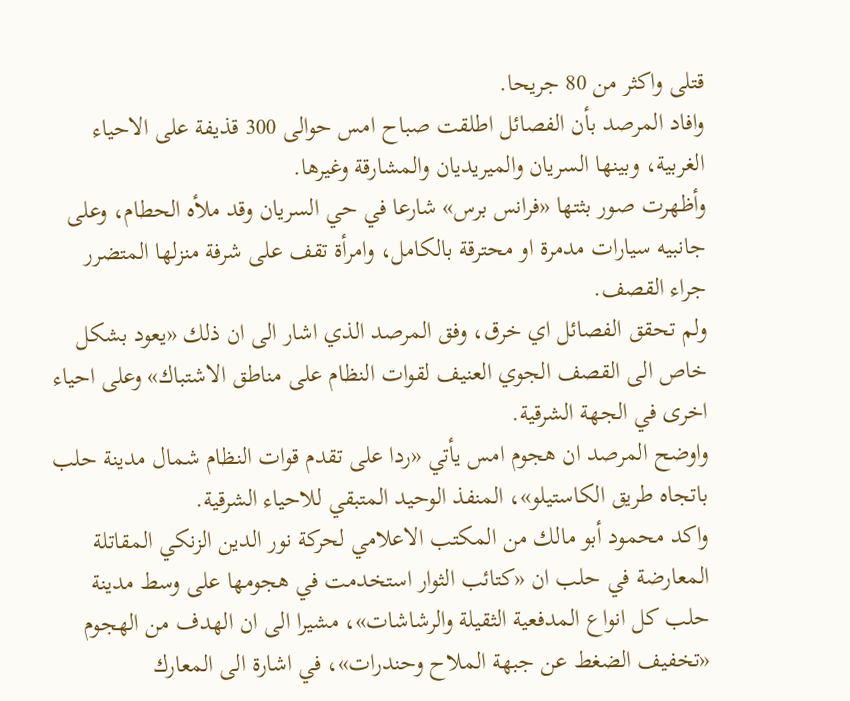قتلى واكثر من 80 جريحا.
وافاد المرصد بأن الفصائل اطلقت صباح امس حوالى 300 قذيفة على الاحياء الغربية، وبينها السريان والميريديان والمشارقة وغيرها.
وأظهرت صور بثتها «فرانس برس» شارعا في حي السريان وقد ملأه الحطام، وعلى جانبيه سيارات مدمرة او محترقة بالكامل، وامرأة تقف على شرفة منزلها المتضرر جراء القصف.
ولم تحقق الفصائل اي خرق، وفق المرصد الذي اشار الى ان ذلك «يعود بشكل خاص الى القصف الجوي العنيف لقوات النظام على مناطق الاشتباك» وعلى احياء اخرى في الجهة الشرقية.
واوضح المرصد ان هجوم امس يأتي «ردا على تقدم قوات النظام شمال مدينة حلب باتجاه طريق الكاستيلو»، المنفذ الوحيد المتبقي للاحياء الشرقية.
واكد محمود أبو مالك من المكتب الاعلامي لحركة نور الدين الزنكي المقاتلة المعارضة في حلب ان «كتائب الثوار استخدمت في هجومها على وسط مدينة حلب كل انواع المدفعية الثقيلة والرشاشات»، مشيرا الى ان الهدف من الهجوم «تخفيف الضغط عن جبهة الملاح وحندرات»، في اشارة الى المعارك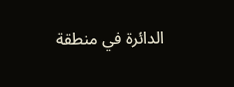الدائرة في منطقة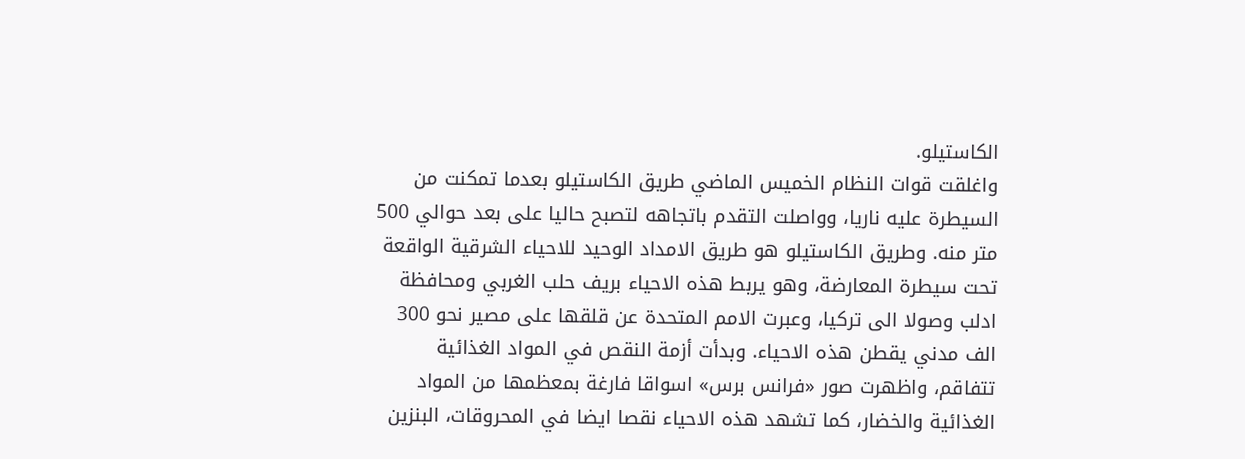الكاستيلو.
واغلقت قوات النظام الخميس الماضي طريق الكاستيلو بعدما تمكنت من السيطرة عليه ناريا، وواصلت التقدم باتجاهه لتصبح حاليا على بعد حوالي 500 متر منه. وطريق الكاستيلو هو طريق الامداد الوحيد للاحياء الشرقية الواقعة تحت سيطرة المعارضة، وهو يربط هذه الاحياء بريف حلب الغربي ومحافظة ادلب وصولا الى تركيا، وعبرت الامم المتحدة عن قلقها على مصير نحو 300 الف مدني يقطن هذه الاحياء. وبدأت أزمة النقص في المواد الغذائية تتفاقم، واظهرت صور «فرانس برس» اسواقا فارغة بمعظمها من المواد الغذائية والخضار، كما تشهد هذه الاحياء نقصا ايضا في المحروقات، البنزين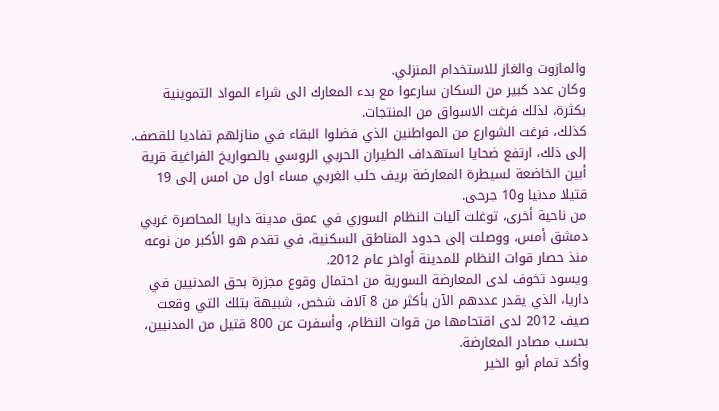والمازوت والغاز للاستخدام المنزلي.
وكان عدد كبير من السكان سارعوا مع بدء المعارك الى شراء المواد التموينية بكثرة، لذلك فرغت الاسواق من المنتجات.
كذلك، فرغت الشوارع من المواطنين الذي فضلوا البقاء في منازلهم تفاديا للقصف.
إلى ذلك، ارتفع ضحايا استهداف الطيران الحربي الروسي بالصواريخ الفراغية قرية أبين الخاضعة لسيطرة المعارضة بريف حلب الغربي مساء اول من امس إلى 19 قتيلا مدنيا و10 جرحى.
من ناحية أخرى، توغلت آليات النظام السوري في عمق مدينة داريا المحاصرة غربي دمشق أمس، ووصلت إلى حدود المناطق السكنية، في تقدم هو الأكبر من نوعه منذ حصار قوات النظام للمدينة أواخر عام 2012.
ويسود تخوف لدى المعارضة السورية من احتمال وقوع مجزرة بحق المدنيين في داريا، الذي يقدر عددهم الآن بأكثر من 8 آلاف شخص، شبيهة بتلك التي وقعت صيف 2012 لدى اقتحامها من قوات النظام، وأسفرت عن 800 قتيل من المدنيين، بحسب مصادر المعارضة.
وأكد تمام أبو الخير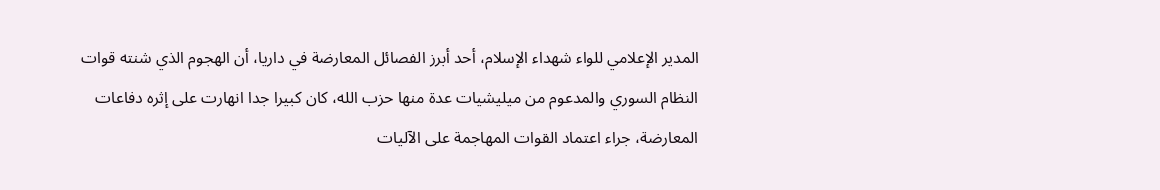المدير الإعلامي للواء شهداء الإسلام، أحد أبرز الفصائل المعارضة في داريا، أن الهجوم الذي شنته قوات النظام السوري والمدعوم من ميليشيات عدة منها حزب الله، كان كبيرا جدا انهارت على إثره دفاعات المعارضة، جراء اعتماد القوات المهاجمة على الآليات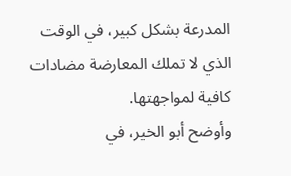المدرعة بشكل كبير، في الوقت الذي لا تملك المعارضة مضادات كافية لمواجهتها.
وأوضح أبو الخير، في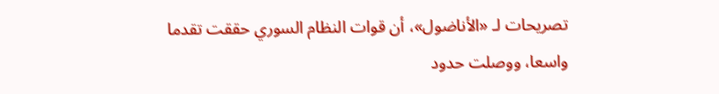تصريحات لـ «الأناضول»، أن قوات النظام السوري حققت تقدما واسعا، ووصلت حدود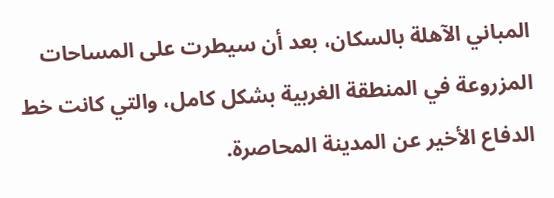المباني الآهلة بالسكان، بعد أن سيطرت على المساحات المزروعة في المنطقة الغربية بشكل كامل، والتي كانت خط الدفاع الأخير عن المدينة المحاصرة.